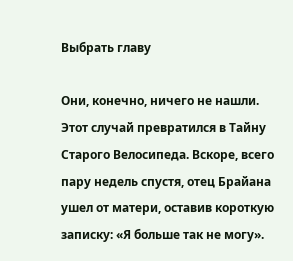Выбрать главу

Они, конечно, ничего не нашли. Этот случай превратился в Тайну Старого Велосипеда. Вскоре, всего пару недель спустя, отец Брайана ушел от матери, оставив короткую записку: «Я больше так не могу».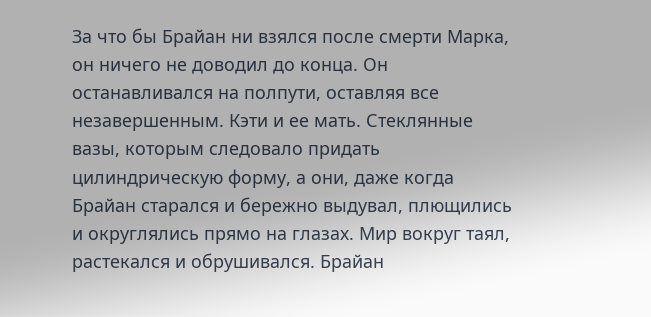За что бы Брайан ни взялся после смерти Марка, он ничего не доводил до конца. Он останавливался на полпути, оставляя все незавершенным. Кэти и ее мать. Стеклянные вазы, которым следовало придать цилиндрическую форму, а они, даже когда Брайан старался и бережно выдувал, плющились и округлялись прямо на глазах. Мир вокруг таял, растекался и обрушивался. Брайан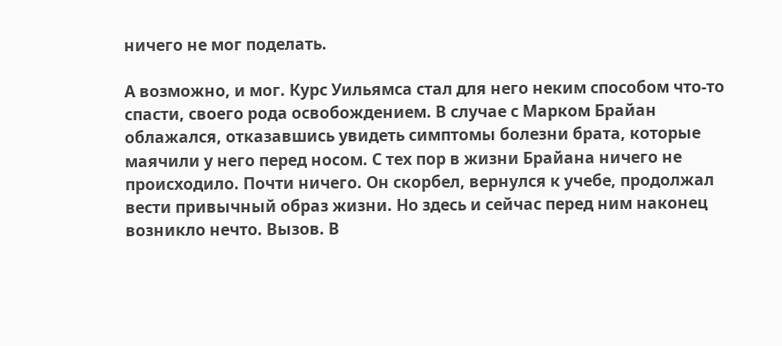ничего не мог поделать.

А возможно, и мог. Курс Уильямса стал для него неким способом что-то спасти, своего рода освобождением. В случае с Марком Брайан облажался, отказавшись увидеть симптомы болезни брата, которые маячили у него перед носом. С тех пор в жизни Брайана ничего не происходило. Почти ничего. Он скорбел, вернулся к учебе, продолжал вести привычный образ жизни. Но здесь и сейчас перед ним наконец возникло нечто. Вызов. В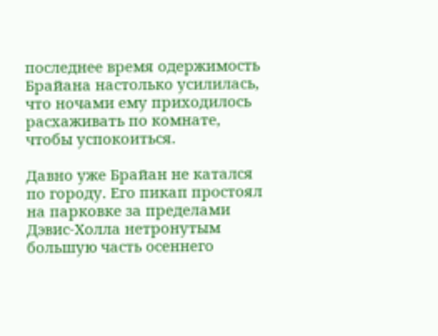последнее время одержимость Брайана настолько усилилась, что ночами ему приходилось расхаживать по комнате, чтобы успокоиться.

Давно уже Брайан не катался по городу. Его пикап простоял на парковке за пределами Дэвис-Холла нетронутым большую часть осеннего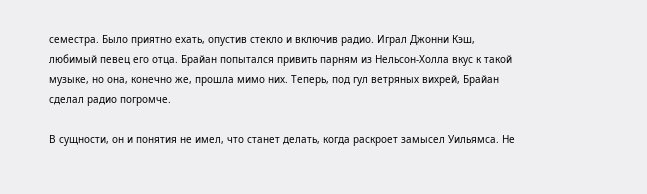семестра. Было приятно ехать, опустив стекло и включив радио. Играл Джонни Кэш, любимый певец его отца. Брайан попытался привить парням из Нельсон-Холла вкус к такой музыке, но она, конечно же, прошла мимо них. Теперь, под гул ветряных вихрей, Брайан сделал радио погромче.

В сущности, он и понятия не имел, что станет делать, когда раскроет замысел Уильямса. Не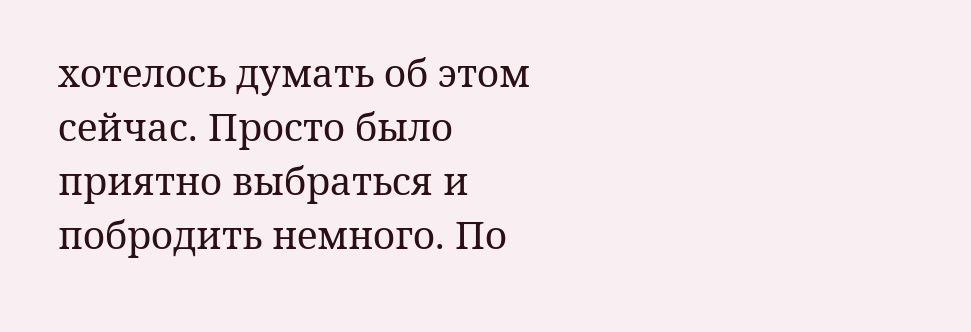хотелось думать об этом сейчас. Просто было приятно выбраться и побродить немного. По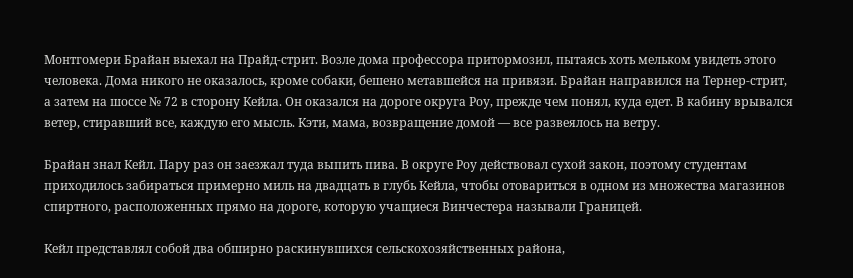Монтгомери Брайан выехал на Прайд-стрит. Возле дома профессора притормозил, пытаясь хоть мельком увидеть этого человека. Дома никого не оказалось, кроме собаки, бешено метавшейся на привязи. Брайан направился на Тернер-стрит, а затем на шоссе № 72 в сторону Кейла. Он оказался на дороге округа Роу, прежде чем понял, куда едет. В кабину врывался ветер, стиравший все, каждую его мысль. Кэти, мама, возвращение домой — все развеялось на ветру.

Брайан знал Кейл. Пару раз он заезжал туда выпить пива. В округе Роу действовал сухой закон, поэтому студентам приходилось забираться примерно миль на двадцать в глубь Кейла, чтобы отовариться в одном из множества магазинов спиртного, расположенных прямо на дороге, которую учащиеся Винчестера называли Границей.

Кейл представлял собой два обширно раскинувшихся сельскохозяйственных района,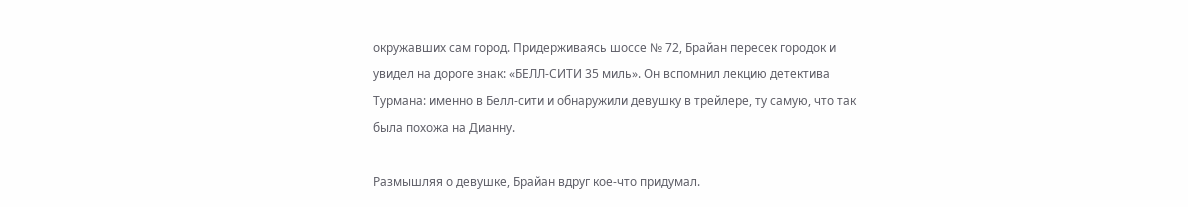окружавших сам город. Придерживаясь шоссе № 72, Брайан пересек городок и увидел на дороге знак: «БЕЛЛ-СИТИ 35 миль». Он вспомнил лекцию детектива Турмана: именно в Белл-сити и обнаружили девушку в трейлере, ту самую, что так была похожа на Дианну.

Размышляя о девушке, Брайан вдруг кое-что придумал.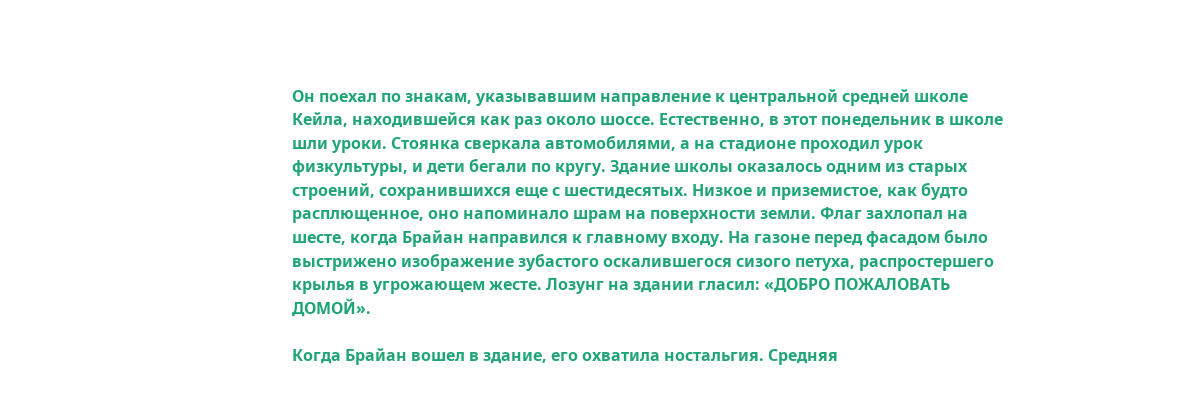Он поехал по знакам, указывавшим направление к центральной средней школе Кейла, находившейся как раз около шоссе. Естественно, в этот понедельник в школе шли уроки. Стоянка сверкала автомобилями, а на стадионе проходил урок физкультуры, и дети бегали по кругу. Здание школы оказалось одним из старых строений, сохранившихся еще с шестидесятых. Низкое и приземистое, как будто расплющенное, оно напоминало шрам на поверхности земли. Флаг захлопал на шесте, когда Брайан направился к главному входу. На газоне перед фасадом было выстрижено изображение зубастого оскалившегося сизого петуха, распростершего крылья в угрожающем жесте. Лозунг на здании гласил: «ДОБРО ПОЖАЛОВАТЬ ДОМОЙ».

Когда Брайан вошел в здание, его охватила ностальгия. Средняя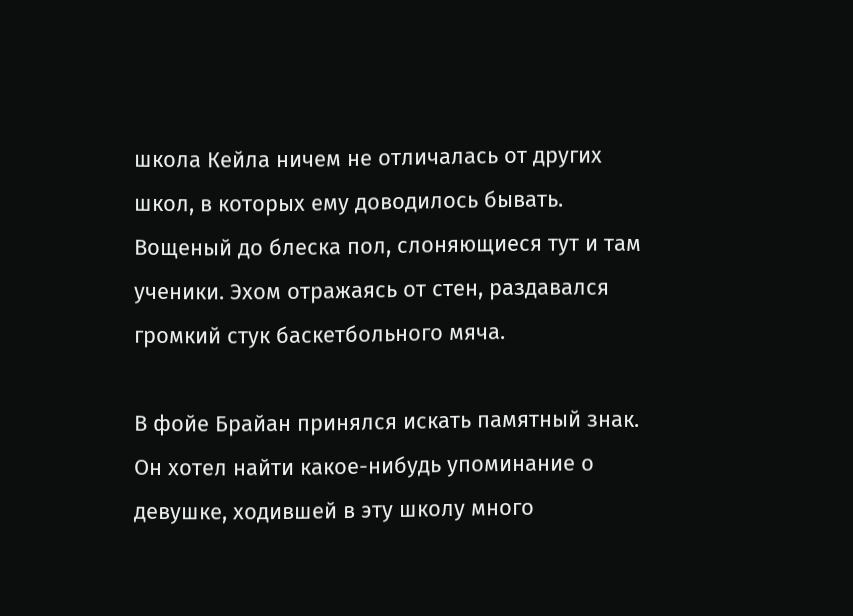школа Кейла ничем не отличалась от других школ, в которых ему доводилось бывать. Вощеный до блеска пол, слоняющиеся тут и там ученики. Эхом отражаясь от стен, раздавался громкий стук баскетбольного мяча.

В фойе Брайан принялся искать памятный знак. Он хотел найти какое-нибудь упоминание о девушке, ходившей в эту школу много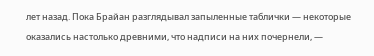лет назад. Пока Брайан разглядывал запыленные таблички — некоторые оказались настолько древними, что надписи на них почернели, —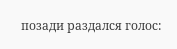позади раздался голос: